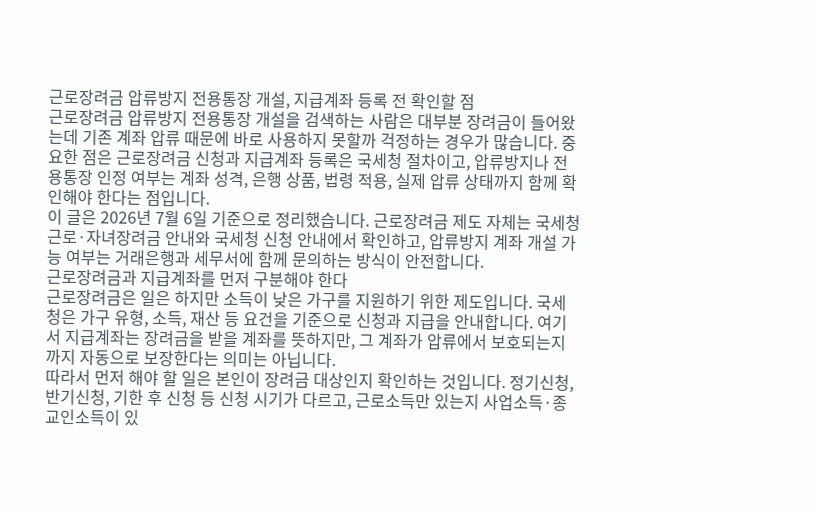근로장려금 압류방지 전용통장 개설, 지급계좌 등록 전 확인할 점
근로장려금 압류방지 전용통장 개설을 검색하는 사람은 대부분 장려금이 들어왔는데 기존 계좌 압류 때문에 바로 사용하지 못할까 걱정하는 경우가 많습니다. 중요한 점은 근로장려금 신청과 지급계좌 등록은 국세청 절차이고, 압류방지나 전용통장 인정 여부는 계좌 성격, 은행 상품, 법령 적용, 실제 압류 상태까지 함께 확인해야 한다는 점입니다.
이 글은 2026년 7월 6일 기준으로 정리했습니다. 근로장려금 제도 자체는 국세청 근로·자녀장려금 안내와 국세청 신청 안내에서 확인하고, 압류방지 계좌 개설 가능 여부는 거래은행과 세무서에 함께 문의하는 방식이 안전합니다.
근로장려금과 지급계좌를 먼저 구분해야 한다
근로장려금은 일은 하지만 소득이 낮은 가구를 지원하기 위한 제도입니다. 국세청은 가구 유형, 소득, 재산 등 요건을 기준으로 신청과 지급을 안내합니다. 여기서 지급계좌는 장려금을 받을 계좌를 뜻하지만, 그 계좌가 압류에서 보호되는지까지 자동으로 보장한다는 의미는 아닙니다.
따라서 먼저 해야 할 일은 본인이 장려금 대상인지 확인하는 것입니다. 정기신청, 반기신청, 기한 후 신청 등 신청 시기가 다르고, 근로소득만 있는지 사업소득·종교인소득이 있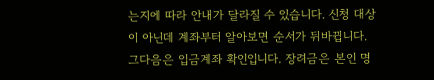는지에 따라 안내가 달라질 수 있습니다. 신청 대상이 아닌데 계좌부터 알아보면 순서가 뒤바뀝니다.
그다음은 입금계좌 확인입니다. 장려금은 본인 명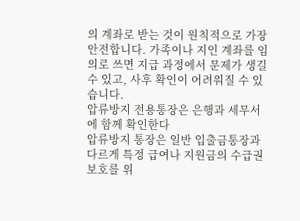의 계좌로 받는 것이 원칙적으로 가장 안전합니다. 가족이나 지인 계좌를 임의로 쓰면 지급 과정에서 문제가 생길 수 있고, 사후 확인이 어려워질 수 있습니다.
압류방지 전용통장은 은행과 세무서에 함께 확인한다
압류방지 통장은 일반 입출금통장과 다르게 특정 급여나 지원금의 수급권 보호를 위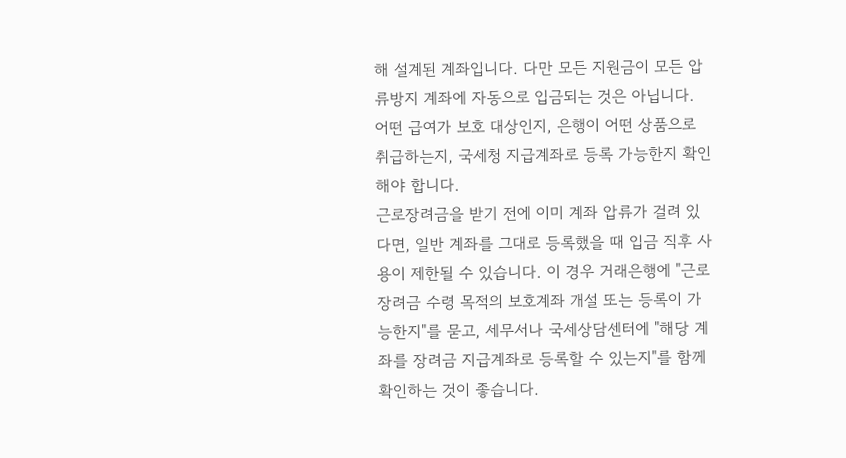해 설계된 계좌입니다. 다만 모든 지원금이 모든 압류방지 계좌에 자동으로 입금되는 것은 아닙니다. 어떤 급여가 보호 대상인지, 은행이 어떤 상품으로 취급하는지, 국세청 지급계좌로 등록 가능한지 확인해야 합니다.
근로장려금을 받기 전에 이미 계좌 압류가 걸려 있다면, 일반 계좌를 그대로 등록했을 때 입금 직후 사용이 제한될 수 있습니다. 이 경우 거래은행에 "근로장려금 수령 목적의 보호계좌 개설 또는 등록이 가능한지"를 묻고, 세무서나 국세상담센터에 "해당 계좌를 장려금 지급계좌로 등록할 수 있는지"를 함께 확인하는 것이 좋습니다.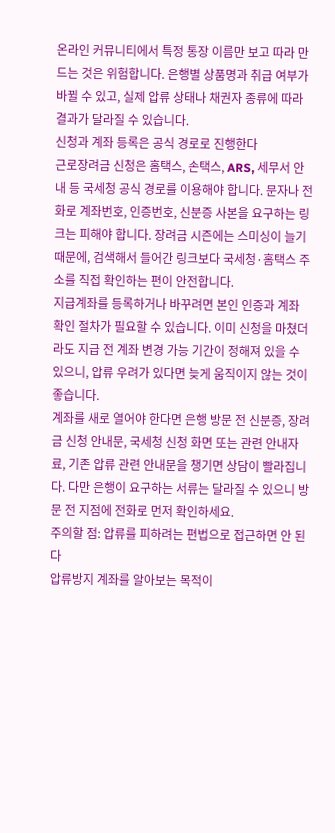온라인 커뮤니티에서 특정 통장 이름만 보고 따라 만드는 것은 위험합니다. 은행별 상품명과 취급 여부가 바뀔 수 있고, 실제 압류 상태나 채권자 종류에 따라 결과가 달라질 수 있습니다.
신청과 계좌 등록은 공식 경로로 진행한다
근로장려금 신청은 홈택스, 손택스, ARS, 세무서 안내 등 국세청 공식 경로를 이용해야 합니다. 문자나 전화로 계좌번호, 인증번호, 신분증 사본을 요구하는 링크는 피해야 합니다. 장려금 시즌에는 스미싱이 늘기 때문에, 검색해서 들어간 링크보다 국세청·홈택스 주소를 직접 확인하는 편이 안전합니다.
지급계좌를 등록하거나 바꾸려면 본인 인증과 계좌 확인 절차가 필요할 수 있습니다. 이미 신청을 마쳤더라도 지급 전 계좌 변경 가능 기간이 정해져 있을 수 있으니, 압류 우려가 있다면 늦게 움직이지 않는 것이 좋습니다.
계좌를 새로 열어야 한다면 은행 방문 전 신분증, 장려금 신청 안내문, 국세청 신청 화면 또는 관련 안내자료, 기존 압류 관련 안내문을 챙기면 상담이 빨라집니다. 다만 은행이 요구하는 서류는 달라질 수 있으니 방문 전 지점에 전화로 먼저 확인하세요.
주의할 점: 압류를 피하려는 편법으로 접근하면 안 된다
압류방지 계좌를 알아보는 목적이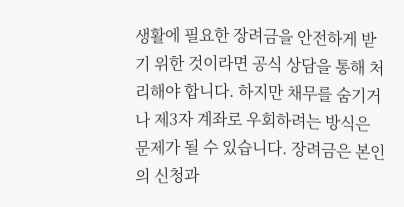생활에 필요한 장려금을 안전하게 받기 위한 것이라면 공식 상담을 통해 처리해야 합니다. 하지만 채무를 숨기거나 제3자 계좌로 우회하려는 방식은 문제가 될 수 있습니다. 장려금은 본인의 신청과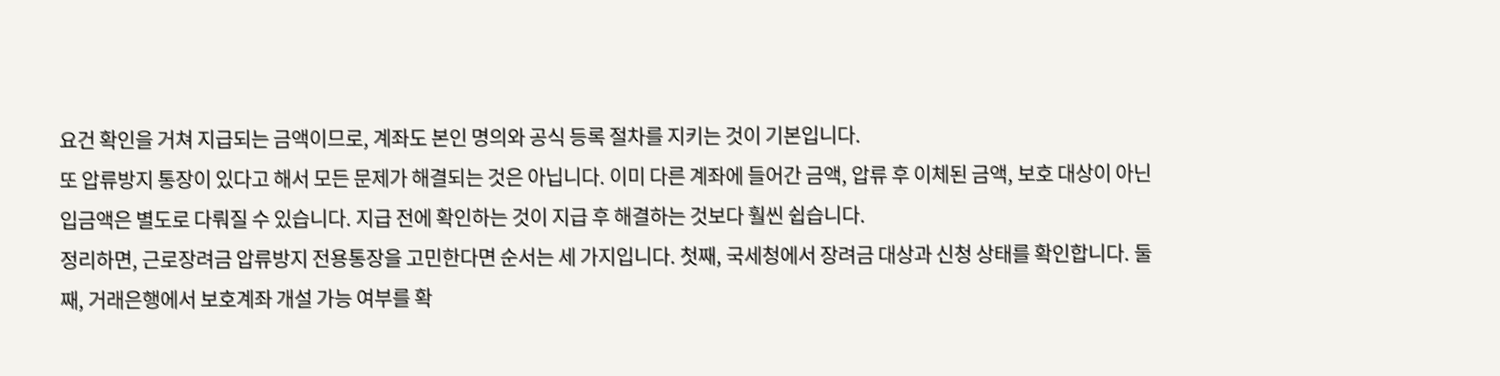요건 확인을 거쳐 지급되는 금액이므로, 계좌도 본인 명의와 공식 등록 절차를 지키는 것이 기본입니다.
또 압류방지 통장이 있다고 해서 모든 문제가 해결되는 것은 아닙니다. 이미 다른 계좌에 들어간 금액, 압류 후 이체된 금액, 보호 대상이 아닌 입금액은 별도로 다뤄질 수 있습니다. 지급 전에 확인하는 것이 지급 후 해결하는 것보다 훨씬 쉽습니다.
정리하면, 근로장려금 압류방지 전용통장을 고민한다면 순서는 세 가지입니다. 첫째, 국세청에서 장려금 대상과 신청 상태를 확인합니다. 둘째, 거래은행에서 보호계좌 개설 가능 여부를 확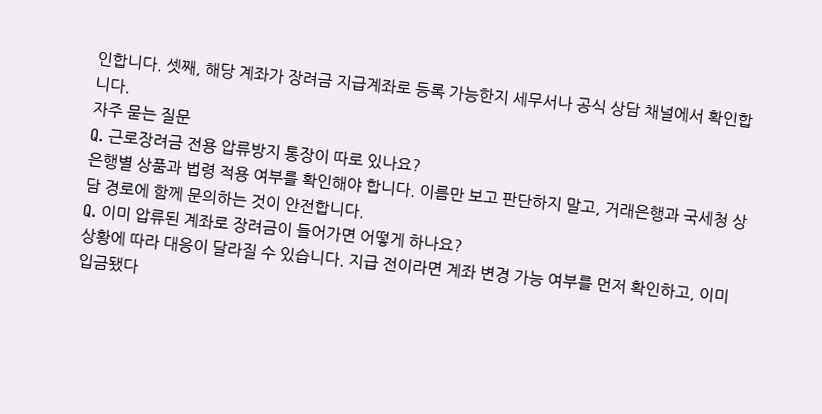인합니다. 셋째, 해당 계좌가 장려금 지급계좌로 등록 가능한지 세무서나 공식 상담 채널에서 확인합니다.
자주 묻는 질문
Q. 근로장려금 전용 압류방지 통장이 따로 있나요?
은행별 상품과 법령 적용 여부를 확인해야 합니다. 이름만 보고 판단하지 말고, 거래은행과 국세청 상담 경로에 함께 문의하는 것이 안전합니다.
Q. 이미 압류된 계좌로 장려금이 들어가면 어떻게 하나요?
상황에 따라 대응이 달라질 수 있습니다. 지급 전이라면 계좌 변경 가능 여부를 먼저 확인하고, 이미 입금됐다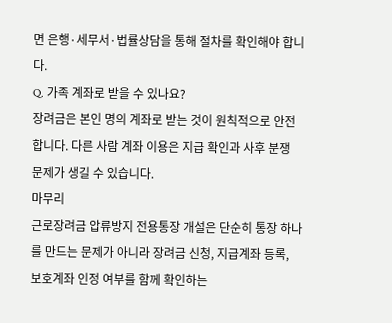면 은행·세무서·법률상담을 통해 절차를 확인해야 합니다.
Q. 가족 계좌로 받을 수 있나요?
장려금은 본인 명의 계좌로 받는 것이 원칙적으로 안전합니다. 다른 사람 계좌 이용은 지급 확인과 사후 분쟁 문제가 생길 수 있습니다.
마무리
근로장려금 압류방지 전용통장 개설은 단순히 통장 하나를 만드는 문제가 아니라 장려금 신청, 지급계좌 등록, 보호계좌 인정 여부를 함께 확인하는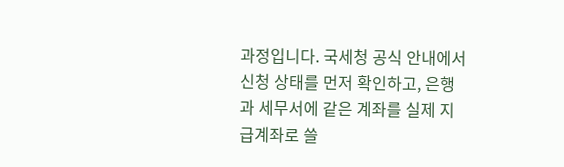과정입니다. 국세청 공식 안내에서 신청 상태를 먼저 확인하고, 은행과 세무서에 같은 계좌를 실제 지급계좌로 쓸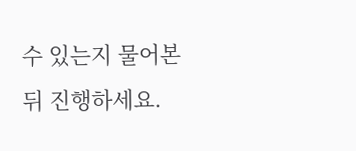수 있는지 물어본 뒤 진행하세요.